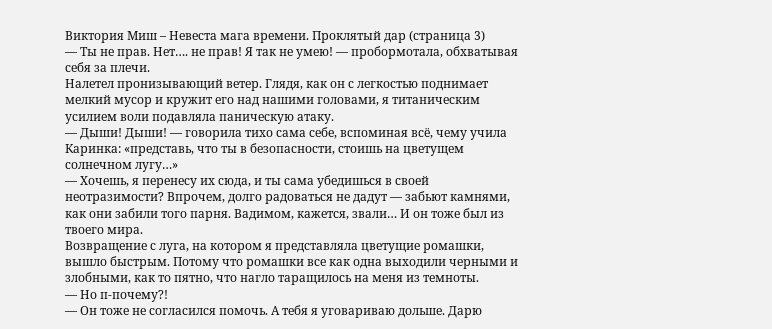Виктория Миш – Невеста мага времени. Проклятый дар (страница 3)
— Ты не прав. Нет…. не прав! Я так не умею! — пробормотала, обхватывая себя за плечи.
Налетел пронизывающий ветер. Глядя, как он с легкостью поднимает мелкий мусор и кружит его над нашими головами, я титаническим усилием воли подавляла паническую атаку.
— Дыши! Дыши! — говорила тихо сама себе, вспоминая всё, чему учила Каринка: «представь, что ты в безопасности, стоишь на цветущем солнечном лугу…»
— Хочешь, я перенесу их сюда, и ты сама убедишься в своей неотразимости? Впрочем, долго радоваться не дадут — забьют камнями, как они забили того парня. Вадимом, кажется, звали… И он тоже был из твоего мира.
Возвращение с луга, на котором я представляла цветущие ромашки, вышло быстрым. Потому что ромашки все как одна выходили черными и злобными, как то пятно, что нагло таращилось на меня из темноты.
— Но п-почему?!
— Он тоже не согласился помочь. А тебя я уговариваю дольше. Дарю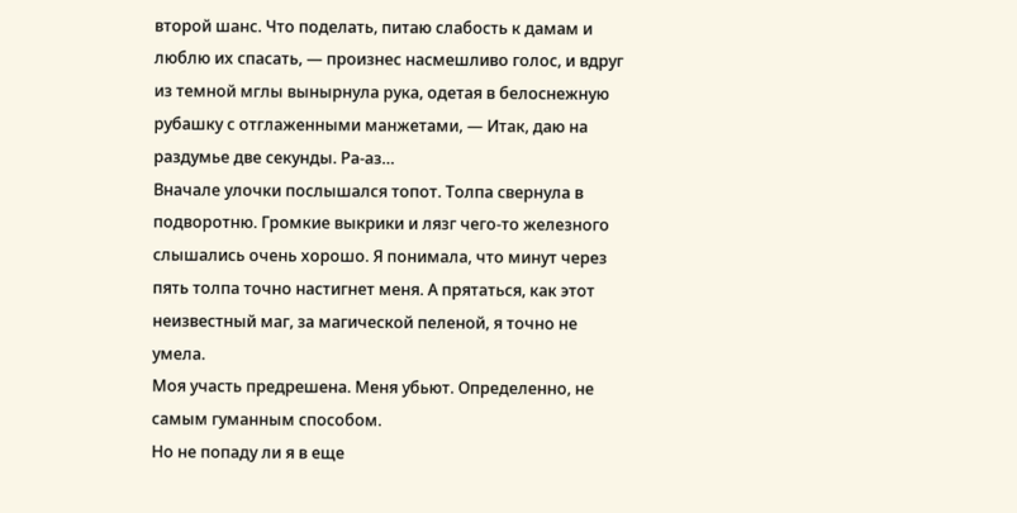второй шанс. Что поделать, питаю слабость к дамам и люблю их спасать, — произнес насмешливо голос, и вдруг из темной мглы вынырнула рука, одетая в белоснежную рубашку с отглаженными манжетами, — Итак, даю на раздумье две секунды. Ра-аз…
Вначале улочки послышался топот. Толпа свернула в подворотню. Громкие выкрики и лязг чего-то железного слышались очень хорошо. Я понимала, что минут через пять толпа точно настигнет меня. А прятаться, как этот неизвестный маг, за магической пеленой, я точно не умела.
Моя участь предрешена. Меня убьют. Определенно, не самым гуманным способом.
Но не попаду ли я в еще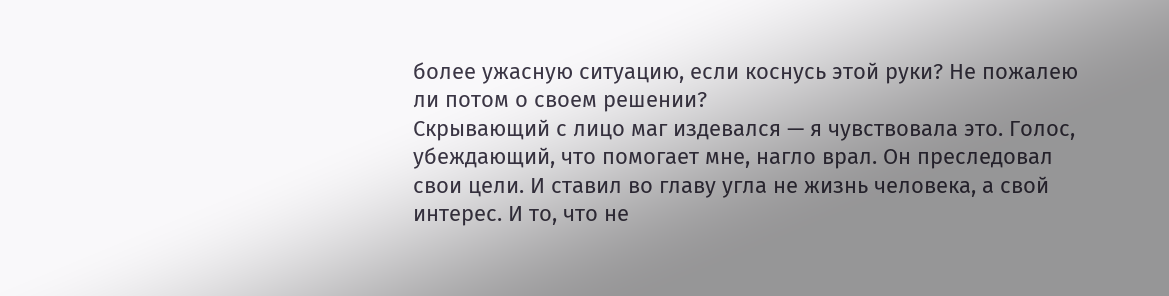более ужасную ситуацию, если коснусь этой руки? Не пожалею ли потом о своем решении?
Скрывающий с лицо маг издевался — я чувствовала это. Голос, убеждающий, что помогает мне, нагло врал. Он преследовал свои цели. И ставил во главу угла не жизнь человека, а свой интерес. И то, что не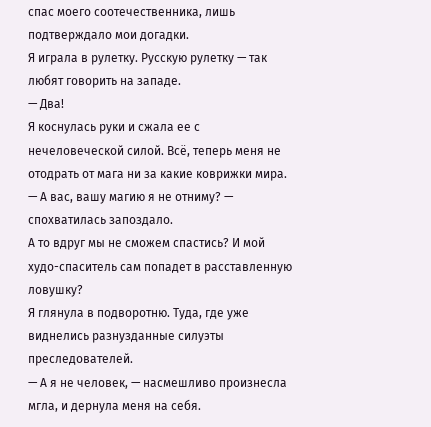спас моего соотечественника, лишь подтверждало мои догадки.
Я играла в рулетку. Русскую рулетку — так любят говорить на западе.
— Два!
Я коснулась руки и сжала ее с нечеловеческой силой. Всё, теперь меня не отодрать от мага ни за какие коврижки мира.
— А вас, вашу магию я не отниму? — спохватилась запоздало.
А то вдруг мы не сможем спастись? И мой худо-спаситель сам попадет в расставленную ловушку?
Я глянула в подворотню. Туда, где уже виднелись разнузданные силуэты преследователей.
— А я не человек, — насмешливо произнесла мгла, и дернула меня на себя.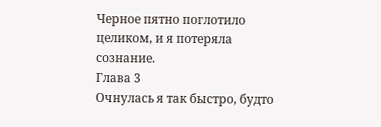Черное пятно поглотило целиком, и я потеряла сознание.
Глава 3
Очнулась я так быстро, будто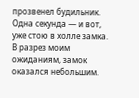прозвенел будильник. Одна секунда — и вот, уже стою в холле замка. В разрез моим ожиданиям, замок оказался небольшим.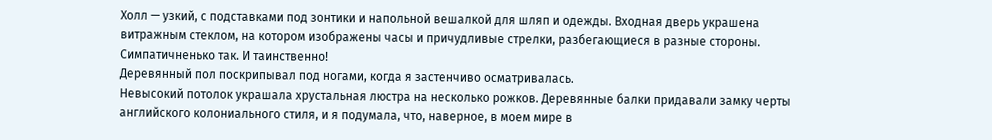Холл — узкий, с подставками под зонтики и напольной вешалкой для шляп и одежды. Входная дверь украшена витражным стеклом, на котором изображены часы и причудливые стрелки, разбегающиеся в разные стороны.
Симпатичненько так. И таинственно!
Деревянный пол поскрипывал под ногами, когда я застенчиво осматривалась.
Невысокий потолок украшала хрустальная люстра на несколько рожков. Деревянные балки придавали замку черты английского колониального стиля, и я подумала, что, наверное, в моем мире в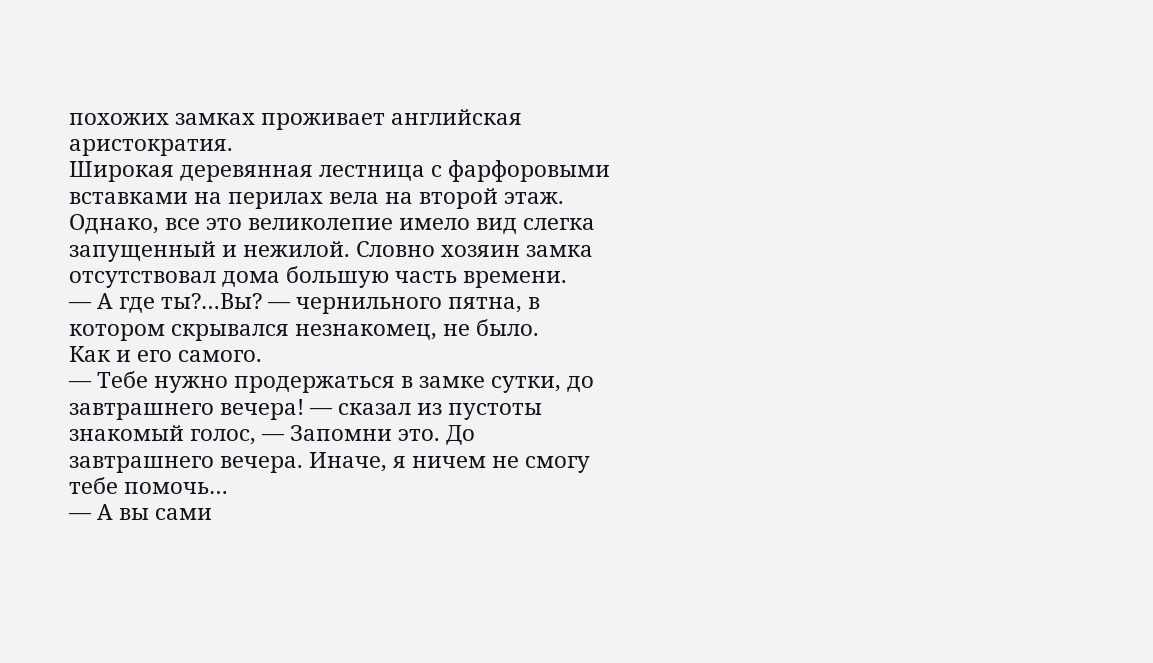похожих замках проживает английская аристократия.
Широкая деревянная лестница с фарфоровыми вставками на перилах вела на второй этаж.
Однако, все это великолепие имело вид слегка запущенный и нежилой. Словно хозяин замка отсутствовал дома большую часть времени.
— А где ты?…Вы? — чернильного пятна, в котором скрывался незнакомец, не было.
Как и его самого.
— Тебе нужно продержаться в замке сутки, до завтрашнего вечера! — сказал из пустоты знакомый голос, — Запомни это. До завтрашнего вечера. Иначе, я ничем не смогу тебе помочь…
— А вы сами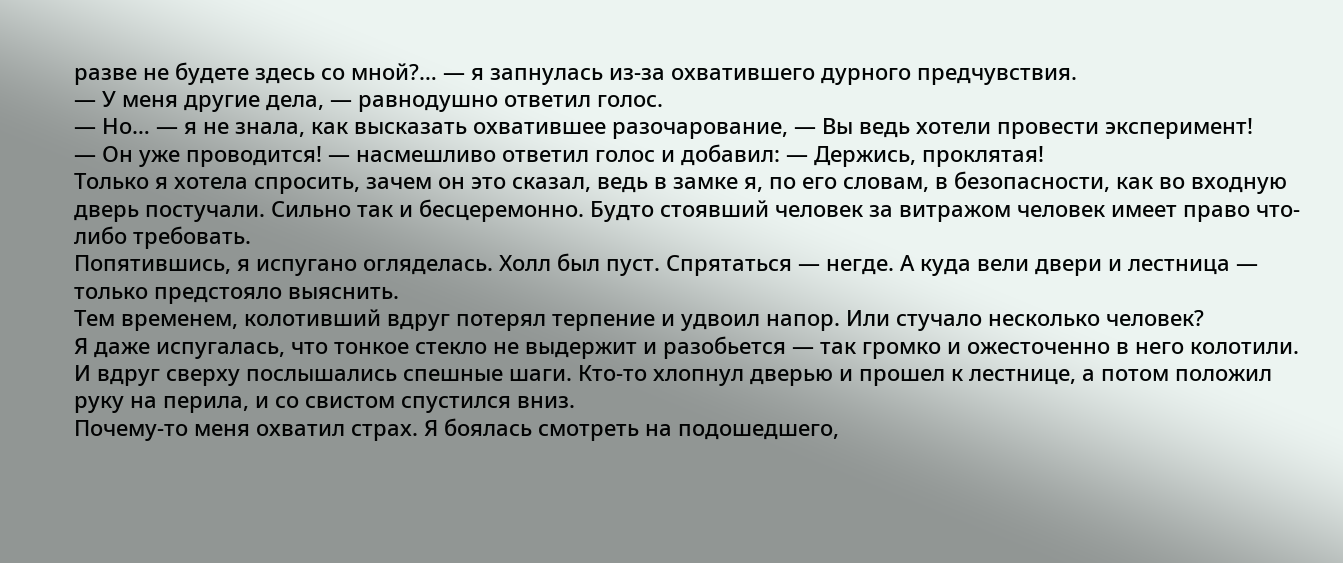разве не будете здесь со мной?… — я запнулась из-за охватившего дурного предчувствия.
— У меня другие дела, — равнодушно ответил голос.
— Но… — я не знала, как высказать охватившее разочарование, — Вы ведь хотели провести эксперимент!
— Он уже проводится! — насмешливо ответил голос и добавил: — Держись, проклятая!
Только я хотела спросить, зачем он это сказал, ведь в замке я, по его словам, в безопасности, как во входную дверь постучали. Сильно так и бесцеремонно. Будто стоявший человек за витражом человек имеет право что-либо требовать.
Попятившись, я испугано огляделась. Холл был пуст. Спрятаться — негде. А куда вели двери и лестница — только предстояло выяснить.
Тем временем, колотивший вдруг потерял терпение и удвоил напор. Или стучало несколько человек?
Я даже испугалась, что тонкое стекло не выдержит и разобьется — так громко и ожесточенно в него колотили.
И вдруг сверху послышались спешные шаги. Кто-то хлопнул дверью и прошел к лестнице, а потом положил руку на перила, и со свистом спустился вниз.
Почему-то меня охватил страх. Я боялась смотреть на подошедшего,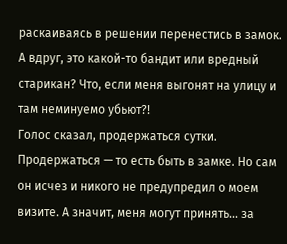раскаиваясь в решении перенестись в замок. А вдруг, это какой-то бандит или вредный старикан? Что, если меня выгонят на улицу и там неминуемо убьют?!
Голос сказал, продержаться сутки. Продержаться — то есть быть в замке. Но сам он исчез и никого не предупредил о моем визите. А значит, меня могут принять… за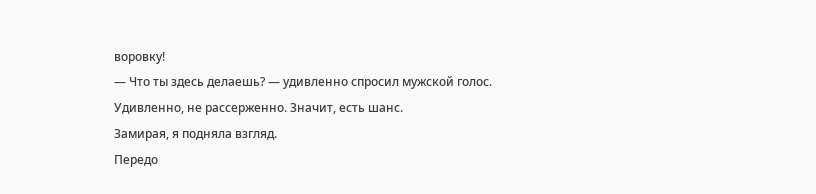воровку!
— Что ты здесь делаешь? — удивленно спросил мужской голос.
Удивленно, не рассерженно. Значит, есть шанс.
Замирая, я подняла взгляд.
Передо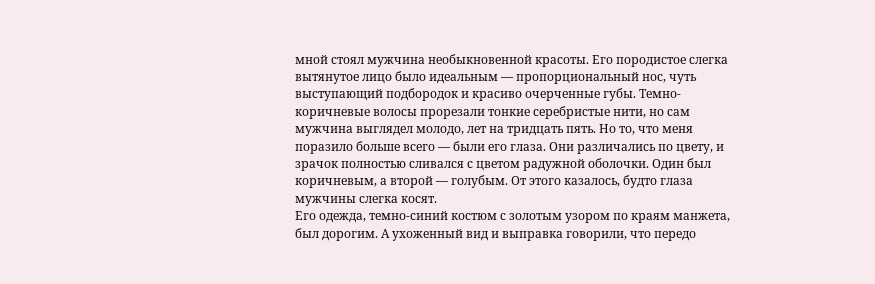мной стоял мужчина необыкновенной красоты. Его породистое слегка вытянутое лицо было идеальным — пропорциональный нос, чуть выступающий подбородок и красиво очерченные губы. Темно-коричневые волосы прорезали тонкие серебристые нити, но сам мужчина выглядел молодо, лет на тридцать пять. Но то, что меня поразило больше всего — были его глаза. Они различались по цвету, и зрачок полностью сливался с цветом радужной оболочки. Один был коричневым, а второй — голубым. От этого казалось, будто глаза мужчины слегка косят.
Его одежда, темно-синий костюм с золотым узором по краям манжета, был дорогим. А ухоженный вид и выправка говорили, что передо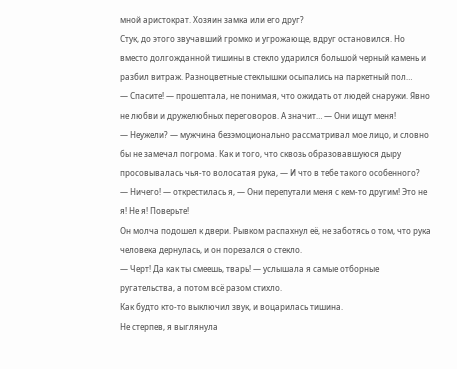мной аристократ. Хозяин замка или его друг?
Стук, до этого звучавший громко и угрожающе, вдруг остановился. Но вместо долгожданной тишины в стекло ударился большой черный камень и разбил витраж. Разноцветные стеклышки осыпались на паркетный пол…
— Спасите! — прошептала, не понимая, что ожидать от людей снаружи. Явно не любви и дружелюбных переговоров. А значит… — Они ищут меня!
— Неужели? — мужчина безэмоционально рассматривал мое лицо, и словно бы не замечал погрома. Как и того, что сквозь образовавшуюся дыру просовывалась чья-то волосатая рука, — И что в тебе такого особенного?
— Ничего! — открестилась я, — Они перепутали меня с кем-то другим! Это не я! Не я! Поверьте!
Он молча подошел к двери. Рывком распахнул её, не заботясь о том, что рука человека дернулась, и он порезался о стекло.
— Черт! Да как ты смеешь, тварь! — услышала я самые отборные ругательства, а потом всё разом стихло.
Как будто кто-то выключил звук, и воцарилась тишина.
Не стерпев, я выглянула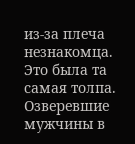из-за плеча незнакомца.
Это была та самая толпа. Озверевшие мужчины в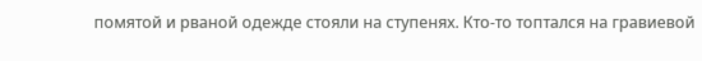помятой и рваной одежде стояли на ступенях. Кто-то топтался на гравиевой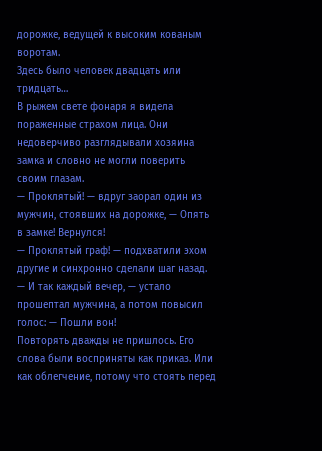дорожке, ведущей к высоким кованым воротам.
Здесь было человек двадцать или тридцать…
В рыжем свете фонаря я видела пораженные страхом лица. Они недоверчиво разглядывали хозяина замка и словно не могли поверить своим глазам.
— Проклятый! — вдруг заорал один из мужчин, стоявших на дорожке, — Опять в замке! Вернулся!
— Проклятый граф! — подхватили эхом другие и синхронно сделали шаг назад.
— И так каждый вечер, — устало прошептал мужчина, а потом повысил голос: — Пошли вон!
Повторять дважды не пришлось. Его слова были восприняты как приказ. Или как облегчение, потому что стоять перед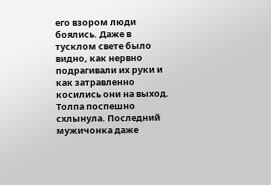его взором люди боялись. Даже в тусклом свете было видно, как нервно подрагивали их руки и как затравленно косились они на выход.
Толпа поспешно схлынула. Последний мужичонка даже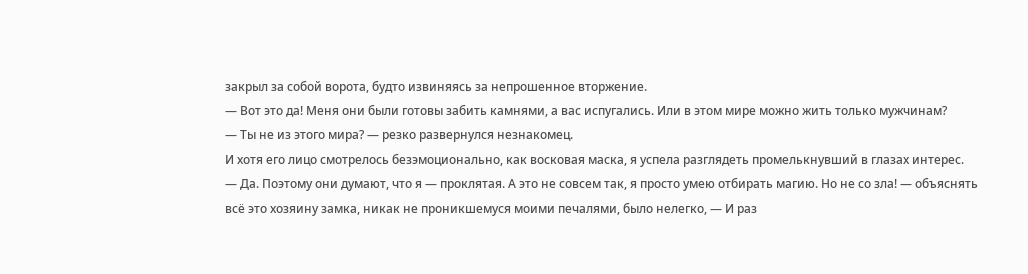закрыл за собой ворота, будто извиняясь за непрошенное вторжение.
— Вот это да! Меня они были готовы забить камнями, а вас испугались. Или в этом мире можно жить только мужчинам?
— Ты не из этого мира? — резко развернулся незнакомец.
И хотя его лицо смотрелось безэмоционально, как восковая маска, я успела разглядеть промелькнувший в глазах интерес.
— Да. Поэтому они думают, что я — проклятая. А это не совсем так, я просто умею отбирать магию. Но не со зла! — объяснять всё это хозяину замка, никак не проникшемуся моими печалями, было нелегко, — И раз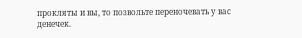прокляты и вы, то позвольте переночевать у вас денечек.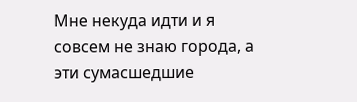Мне некуда идти и я совсем не знаю города, а эти сумасшедшие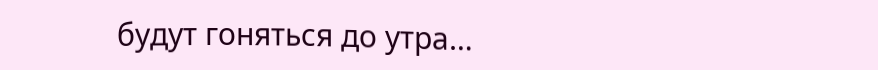будут гоняться до утра…